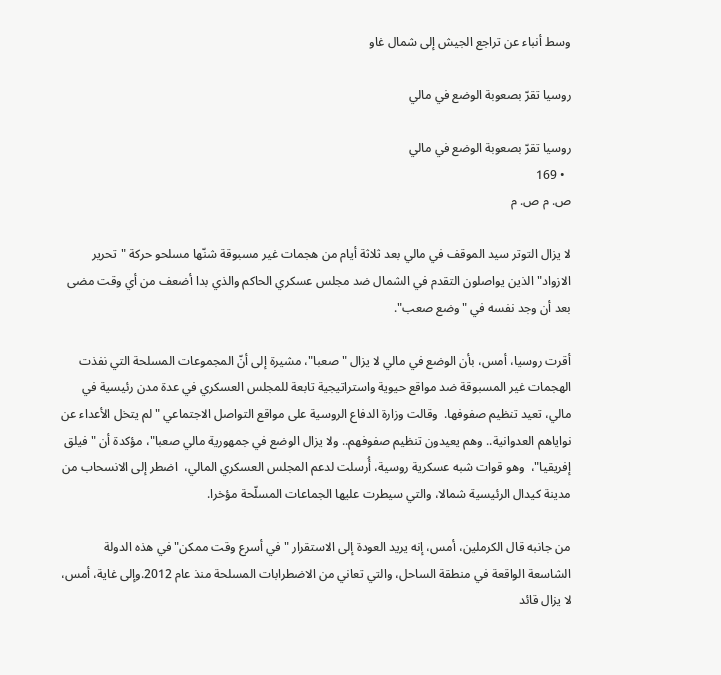وسط أنباء عن تراجع الجيش إلى شمال غاو

روسيا تقرّ بصعوبة الوضع في مالي

روسيا تقرّ بصعوبة الوضع في مالي
  • 169
ص. م ص. م

لا يزال التوتر سيد الموقف في مالي بعد ثلاثة أيام من هجمات غير مسبوقة شنّها مسلحو حركة "تحرير الازواد" الذين يواصلون التقدم في الشمال ضد مجلس عسكري الحاكم والذي بدا أضعف من أي وقت مضى بعد أن وجد نفسه في "وضع صعب".

أقرت روسيا، أمس، بأن الوضع في مالي لا يزال "صعبا"، مشيرة إلى أنّ المجموعات المسلحة التي نفذت الهجمات غير المسبوقة ضد مواقع حيوية واستراتيجية تابعة للمجلس العسكري في عدة مدن رئيسية في مالي، تعيد تنظيم صفوفها.  وقالت وزارة الدفاع الروسية على مواقع التواصل الاجتماعي "لم يتخل الأعداء عن نواياهم العدوانية.. وهم يعيدون تنظيم صفوفهم.. ولا يزال الوضع في جمهورية مالي صعبا"، مؤكدة أن "فيلق إفريقيا"،  وهو قوات شبه عسكرية روسية، أُرسلت لدعم المجلس العسكري المالي،  اضطر إلى الانسحاب من مدينة كيدال الرئيسية شمالا، والتي سيطرت عليها الجماعات المسلّحة مؤخرا.

من جانبه قال الكرملين، أمس، إنه يريد العودة إلى الاستقرار "في أسرع وقت ممكن" في هذه الدولة الشاسعة الواقعة في منطقة الساحل، والتي تعاني من الاضطرابات المسلحة منذ عام 2012.وإلى غاية، أمس، لا يزال قائد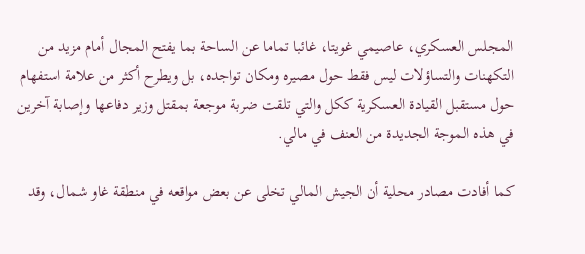المجلس العسكري، عاصيمي غويتا، غائبا تماما عن الساحة بما يفتح المجال أمام مزيد من التكهنات والتساؤلات ليس فقط حول مصيره ومكان تواجده، بل ويطرح أكثر من علامة استفهام حول مستقبل القيادة العسكرية ككل والتي تلقت ضربة موجعة بمقتل وزير دفاعها وإصابة آخرين في هذه الموجة الجديدة من العنف في مالي.

كما أفادت مصادر محلية أن الجيش المالي تخلى عن بعض مواقعه في منطقة غاو شمال، وقد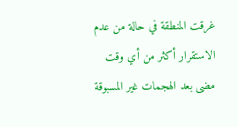غرقت المنطقة في حالة من عدم الاستقرار أكثر من أي وقت مضى بعد الهجمات غير المسبوقة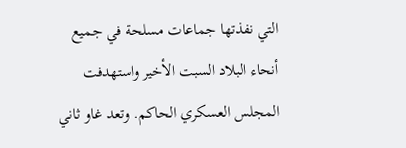التي نفذتها جماعات مسلحة في جميع أنحاء البلاد السبت الأخير واستهدفت المجلس العسكري الحاكم. وتعد غاو ثاني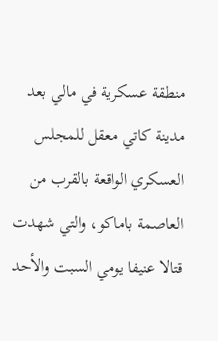منطقة عسكرية في مالي بعد مدينة كاتي معقل للمجلس العسكري الواقعة بالقرب من العاصمة باماكو، والتي شهدت قتالا عنيفا يومي السبت والأحد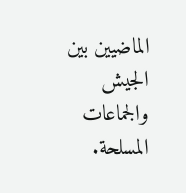الماضيين بين الجيش والجماعات المسلحة.